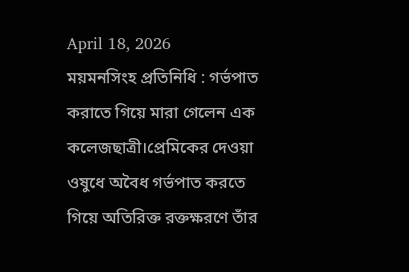April 18, 2026
ময়মনসিংহ প্রতিনিধি : গর্ভপাত করাতে গিয়ে মারা গেলেন এক কলেজছাত্রী।প্রেমিকের দেওয়া ওষুধে অবৈধ গর্ভপাত করতে গিয়ে অতিরিক্ত রক্তক্ষরণে তাঁর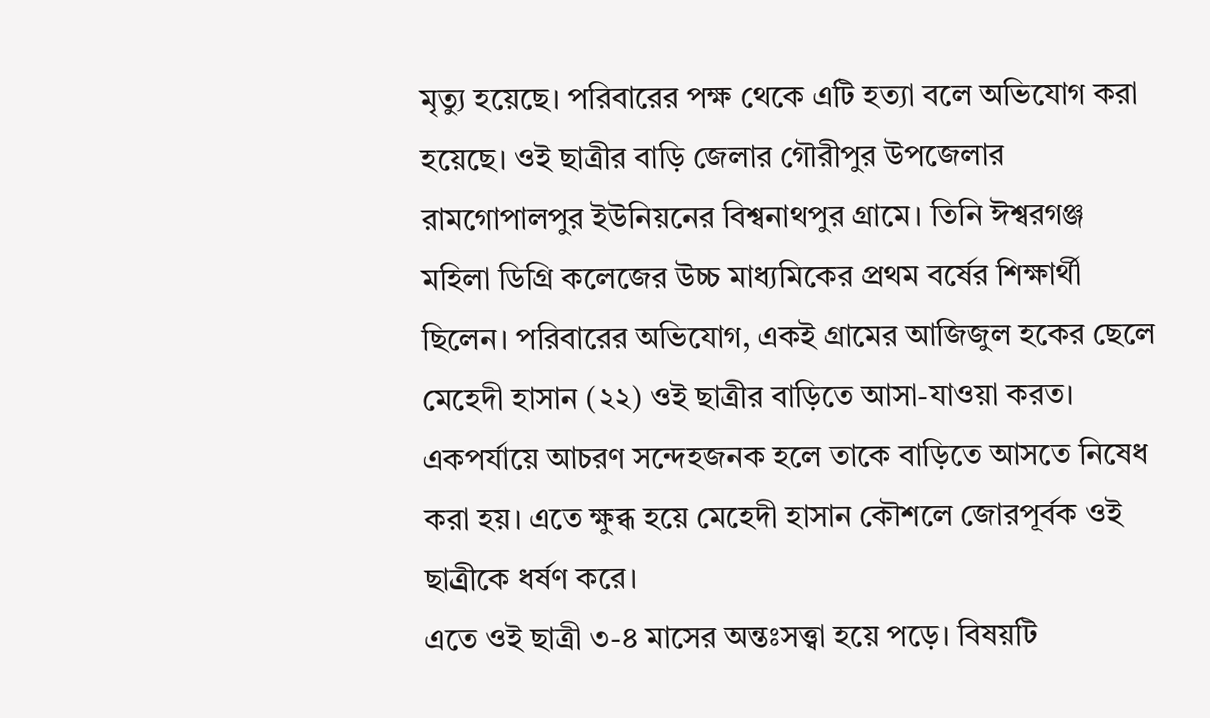মৃত্যু হয়েছে। পরিবারের পক্ষ থেকে এটি হত্যা বলে অভিযোগ করা হয়েছে। ওই ছাত্রীর বাড়ি জেলার গৌরীপুর উপজেলার রামগোপালপুর ইউনিয়নের বিশ্বনাথপুর গ্রামে। তিনি ঈশ্বরগঞ্জ মহিলা ডিগ্রি কলেজের উচ্চ মাধ্যমিকের প্রথম বর্ষের শিক্ষার্থী ছিলেন। পরিবারের অভিযোগ, একই গ্রামের আজিজুল হকের ছেলে মেহেদী হাসান (২২) ওই ছাত্রীর বাড়িতে আসা-যাওয়া করত। একপর্যায়ে আচরণ সন্দেহজনক হলে তাকে বাড়িতে আসতে নিষেধ করা হয়। এতে ক্ষুব্ধ হয়ে মেহেদী হাসান কৌশলে জোরপূর্বক ওই ছাত্র্রীকে ধর্ষণ করে।
এতে ওই ছাত্রী ৩-৪ মাসের অন্তঃসত্ত্বা হয়ে পড়ে। বিষয়টি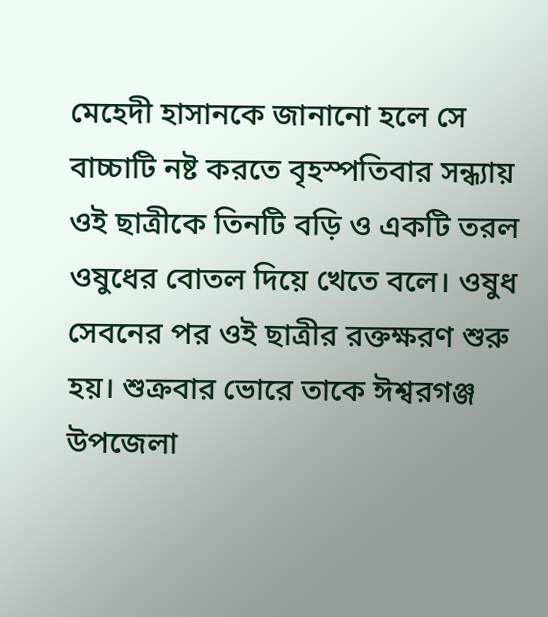মেহেদী হাসানকে জানানো হলে সে বাচ্চাটি নষ্ট করতে বৃহস্পতিবার সন্ধ্যায় ওই ছাত্রীকে তিনটি বড়ি ও একটি তরল ওষুধের বোতল দিয়ে খেতে বলে। ওষুধ সেবনের পর ওই ছাত্রীর রক্তক্ষরণ শুরু হয়। শুক্রবার ভোরে তাকে ঈশ্বরগঞ্জ উপজেলা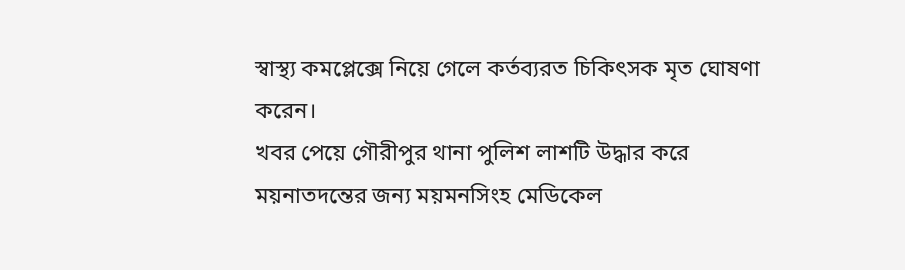স্বাস্থ্য কমপ্লেক্সে নিয়ে গেলে কর্তব্যরত চিকিৎসক মৃত ঘোষণা করেন।
খবর পেয়ে গৌরীপুর থানা পুলিশ লাশটি উদ্ধার করে ময়নাতদন্তের জন্য ময়মনসিংহ মেডিকেল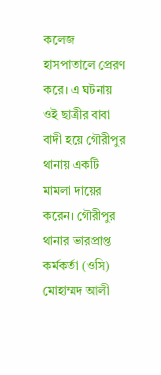কলেজ হাসপাতালে প্রেরণ করে। এ ঘটনায় ওই ছাত্রীর বাবা বাদী হয়ে গৌরীপুর থানায় একটি মামলা দায়ের করেন। গৌরীপুর থানার ভারপ্রাপ্ত কর্মকর্তা (ওসি) মোহাম্মদ আলী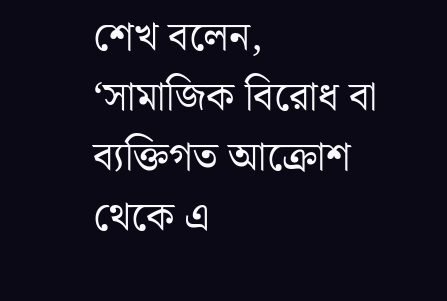শেখ বলেন, ‘সামাজিক বিরোধ বা ব্যক্তিগত আক্রোশ থেকে এ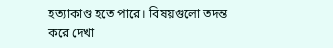হত্যাকাণ্ড হতে পারে। বিষয়গুলো তদন্ত করে দেখা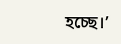হচ্ছে।’